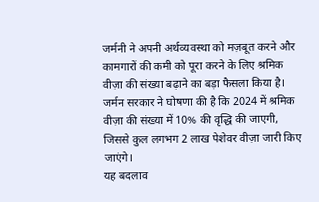जर्मनी ने अपनी अर्थव्यवस्था को मज़बूत करने और कामगारों की कमी को पूरा करने के लिए श्रमिक वीज़ा की संख्या बढ़ाने का बड़ा फैसला किया है। जर्मन सरकार ने घोषणा की है कि 2024 में श्रमिक वीज़ा की संख्या में 10% की वृद्धि की जाएगी, जिससे कुल लगभग 2 लाख पेशेवर वीज़ा जारी किए जाएंगे।
यह बदलाव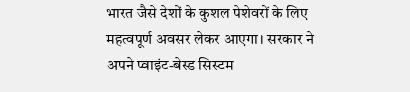भारत जैसे देशों के कुशल पेशेवरों के लिए महत्वपूर्ण अवसर लेकर आएगा। सरकार ने अपने प्वाइंट-बेस्ड सिस्टम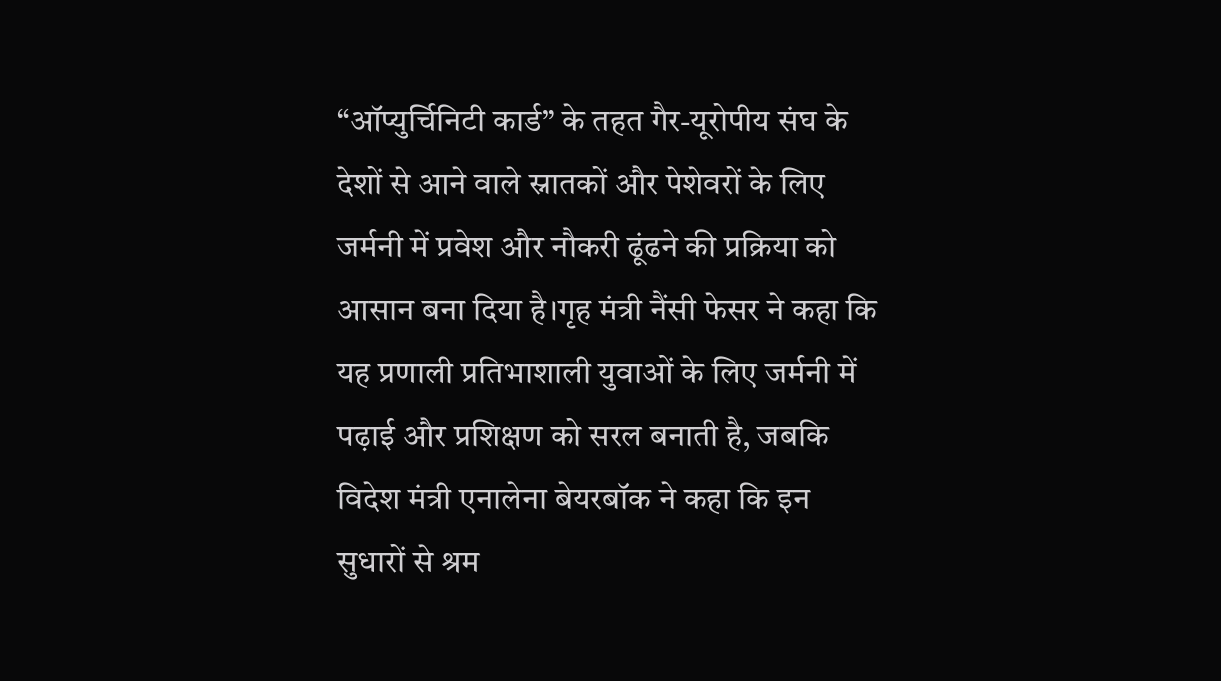“ऑप्युर्चिनिटी कार्ड” के तहत गैर-यूरोपीय संघ के देशों से आने वाले स्नातकों और पेशेवरों के लिए जर्मनी में प्रवेश और नौकरी ढूंढने की प्रक्रिया को आसान बना दिया है।गृह मंत्री नैंसी फेसर ने कहा कि यह प्रणाली प्रतिभाशाली युवाओं के लिए जर्मनी में पढ़ाई और प्रशिक्षण को सरल बनाती है, जबकि विदेश मंत्री एनालेना बेयरबॉक ने कहा कि इन सुधारों से श्रम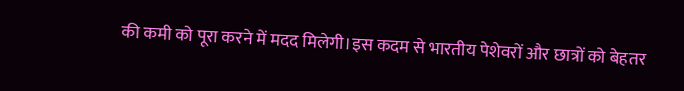की कमी को पूरा करने में मदद मिलेगी।इस कदम से भारतीय पेशेवरों और छात्रों को बेहतर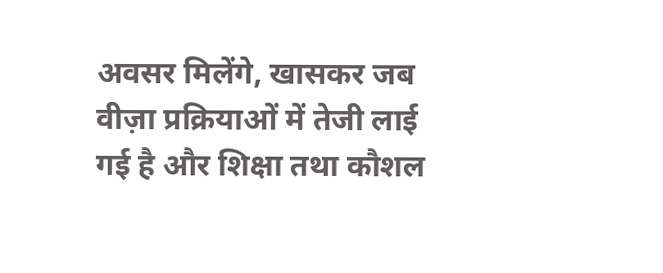अवसर मिलेंगे, खासकर जब वीज़ा प्रक्रियाओं में तेजी लाई गई है और शिक्षा तथा कौशल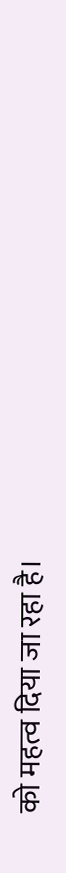को महत्व दिया जा रहा है।